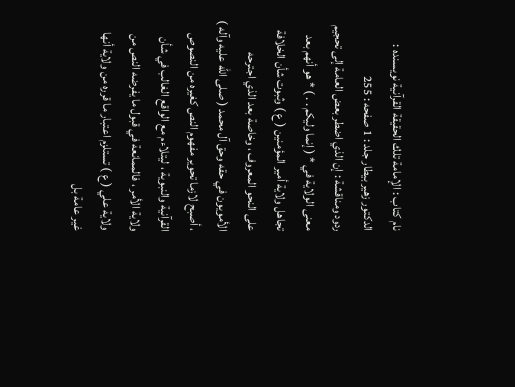نام کتاب : الإمامة تلك الحقيقة القرآنية نویسنده : الدكتور زهير بيطار جلد : 1 صفحه : 255
ردود ومناقشة : إن الذي اضطر بعض العامة إلى تحجيم معنى الولاية في * ( إنما وليكم . . ) * هو أنهم بعد تجاهل ولاية أمير المؤمنين ( ع ) وثبوت شأن الخلافة على النحو المعروف ، وخاصة بعد الذي اجترحه الأمويون في حقه وحق آل محمد ( صلى الله عليه وآله ) ، أصبح لازما تحوير مفهوم النص كغيره من النصوص القرآنية والنبوية ، ليتلاءم مع الواقع الغالب في شأن ولاية الأمر ، فالممانعة في قبول ما يفرضه النص من ولاية علي ( ع ) تستلزم اعتبار ما قرره من ولاية أنها غير عامة بل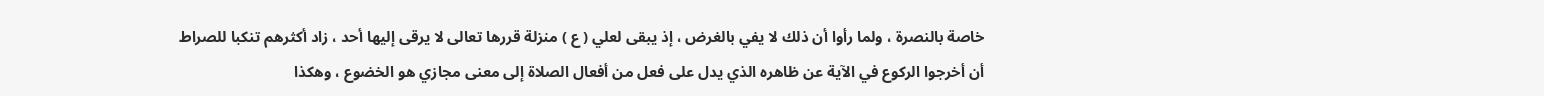خاصة بالنصرة ، ولما رأوا أن ذلك لا يفي بالغرض ، إذ يبقى لعلي ( ع ) منزلة قررها تعالى لا يرقى إليها أحد ، زاد أكثرهم تنكبا للصراط أن أخرجوا الركوع في الآية عن ظاهره الذي يدل على فعل من أفعال الصلاة إلى معنى مجازي هو الخضوع ، وهكذا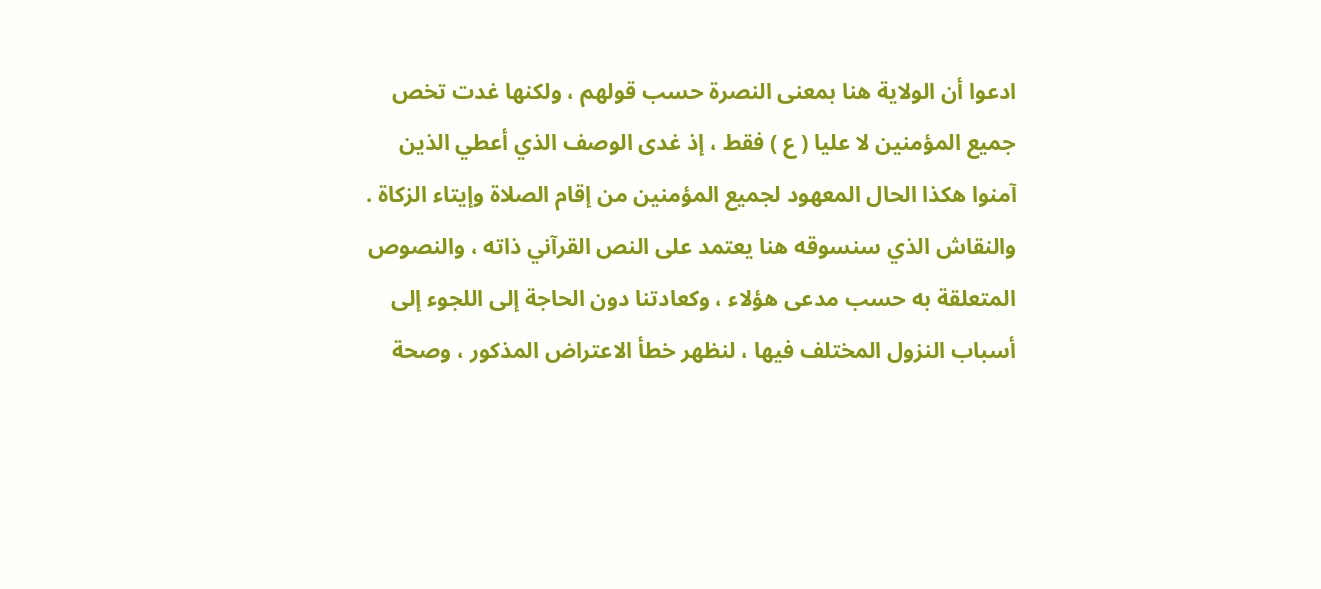ادعوا أن الولاية هنا بمعنى النصرة حسب قولهم ، ولكنها غدت تخص جميع المؤمنين لا عليا ( ع ) فقط ، إذ غدى الوصف الذي أعطي الذين آمنوا هكذا الحال المعهود لجميع المؤمنين من إقام الصلاة وإيتاء الزكاة . والنقاش الذي سنسوقه هنا يعتمد على النص القرآني ذاته ، والنصوص المتعلقة به حسب مدعى هؤلاء ، وكعادتنا دون الحاجة إلى اللجوء إلى أسباب النزول المختلف فيها ، لنظهر خطأ الاعتراض المذكور ، وصحة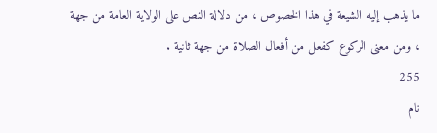ما يذهب إليه الشيعة في هذا الخصوص ، من دلالة النص على الولاية العامة من جهة ، ومن معنى الركوع كفعل من أفعال الصلاة من جهة ثانية .
255
نام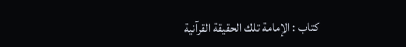کتاب : الإمامة تلك الحقيقة القرآنية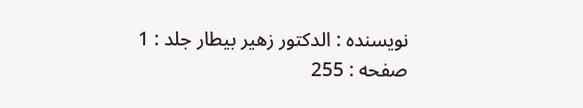نویسنده : الدكتور زهير بيطار جلد : 1 صفحه : 255